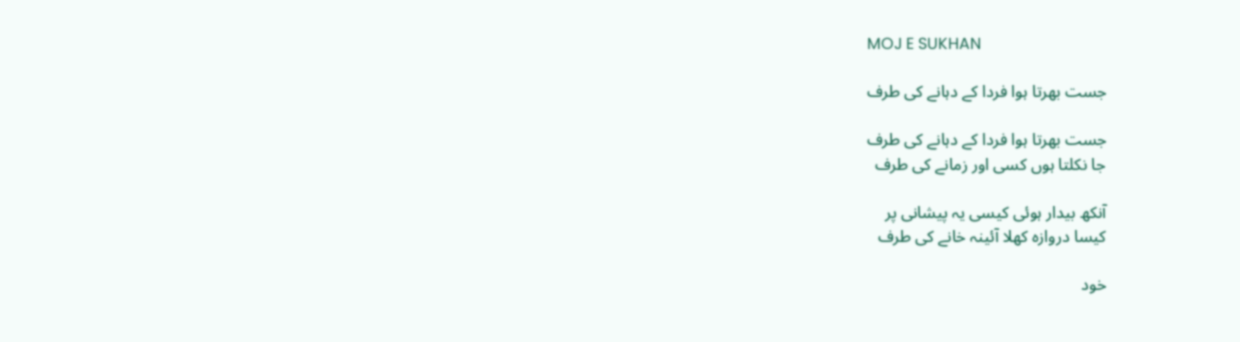MOJ E SUKHAN

جست بھرتا ہوا فردا کے دہانے کی طرف

جست بھرتا ہوا فردا کے دہانے کی طرف
جا نکلتا ہوں کسی اور زمانے کی طرف

آنکھ بیدار ہوئی کیسی یہ پیشانی پر
کیسا دروازہ کھلا آئینہ خانے کی طرف

خود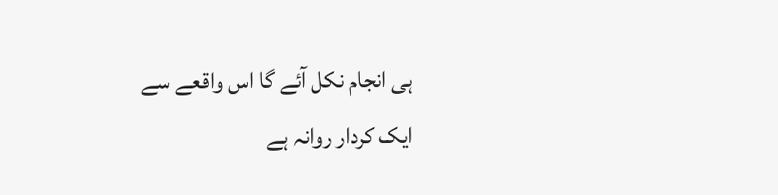ہی انجام نکل آئے گا اس واقعے سے
ایک کردار روانہ ہے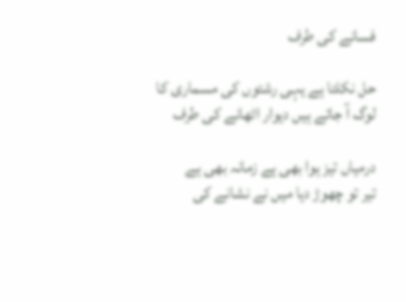فسانے کی طرف

حل نکلتا ہے یہی رشتوں کی مسماری کا
لوگ آ جاتے ہیں دیوار اٹھانے کی طرف

درمیاں تیز ہوا بھی ہے زمانہ بھی ہے
تیر تو چھوڑ دیا میں نے نشانے کی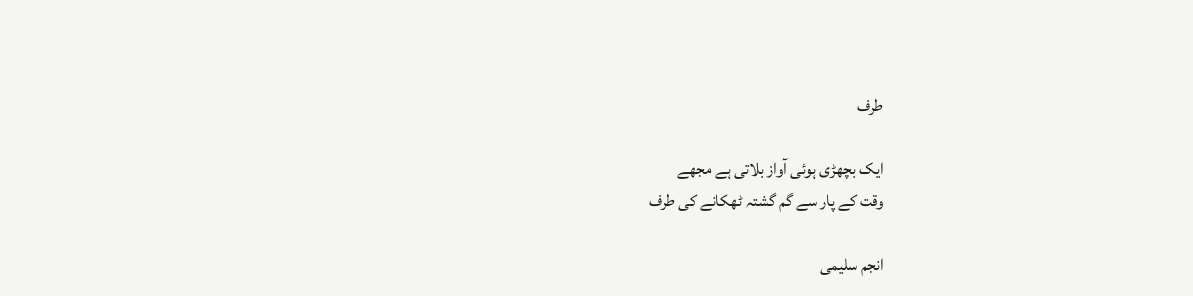طرف

ایک بچھڑی ہوئی آواز بلاتی ہے مجھے
وقت کے پار سے گم گشتہ ٹھکانے کی طرف

انجم سلیمی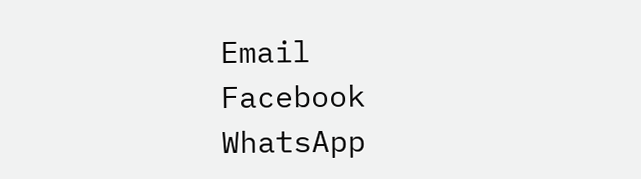Email
Facebook
WhatsApp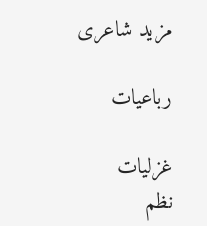مزید شاعری

رباعیات

غزلیات
نظم